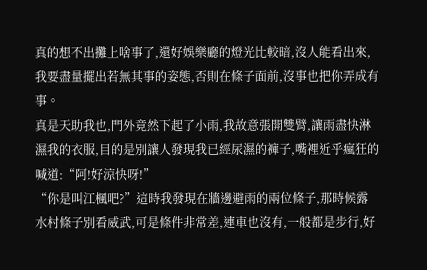真的想不出攤上啥事了,還好娛樂廳的燈光比較暗,沒人能看出來,我要盡量擺出若無其事的姿態,否則在條子面前,沒事也把你弄成有事。
真是天助我也,門外竟然下起了小雨,我故意張開雙臂,讓雨盡快淋濕我的衣服,目的是別讓人發現我已經尿濕的褲子,嘴裡近乎瘋狂的喊道:“阿!好涼快呀!”
“你是叫江楓吧?”這時我發現在牆邊避雨的兩位條子,那時候露水村條子別看威武,可是條件非常差,連車也沒有,一般都是步行,好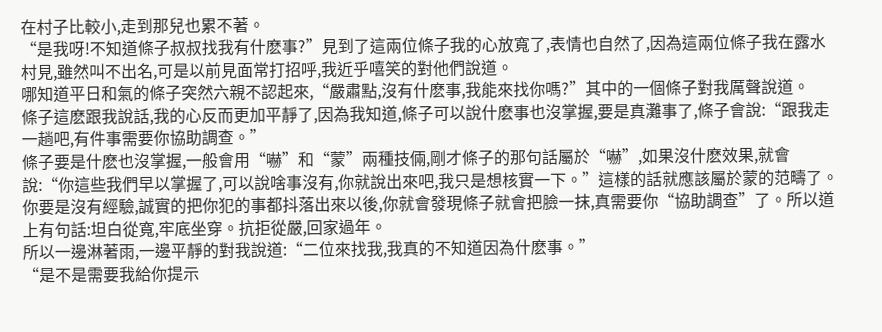在村子比較小,走到那兒也累不著。
“是我呀!不知道條子叔叔找我有什麽事?”見到了這兩位條子我的心放寬了,表情也自然了,因為這兩位條子我在露水村見,雖然叫不出名,可是以前見面常打招呼,我近乎嘻笑的對他們說道。
哪知道平日和氣的條子突然六親不認起來,“嚴肅點,沒有什麽事,我能來找你嗎?”其中的一個條子對我厲聲說道。
條子這麽跟我說話,我的心反而更加平靜了,因為我知道,條子可以說什麽事也沒掌握,要是真灘事了,條子會說:“跟我走一趟吧,有件事需要你協助調查。”
條子要是什麽也沒掌握,一般會用“嚇”和“蒙”兩種技倆,剛才條子的那句話屬於“嚇”,如果沒什麽效果,就會說:“你這些我們早以掌握了,可以說啥事沒有,你就說出來吧,我只是想核實一下。”這樣的話就應該屬於蒙的范疇了。
你要是沒有經驗,誠實的把你犯的事都抖落出來以後,你就會發現條子就會把臉一抹,真需要你“協助調查”了。所以道上有句話:坦白從寬,牢底坐穿。抗拒從嚴,回家過年。
所以一邊淋著雨,一邊平靜的對我說道:“二位來找我,我真的不知道因為什麽事。”
“是不是需要我給你提示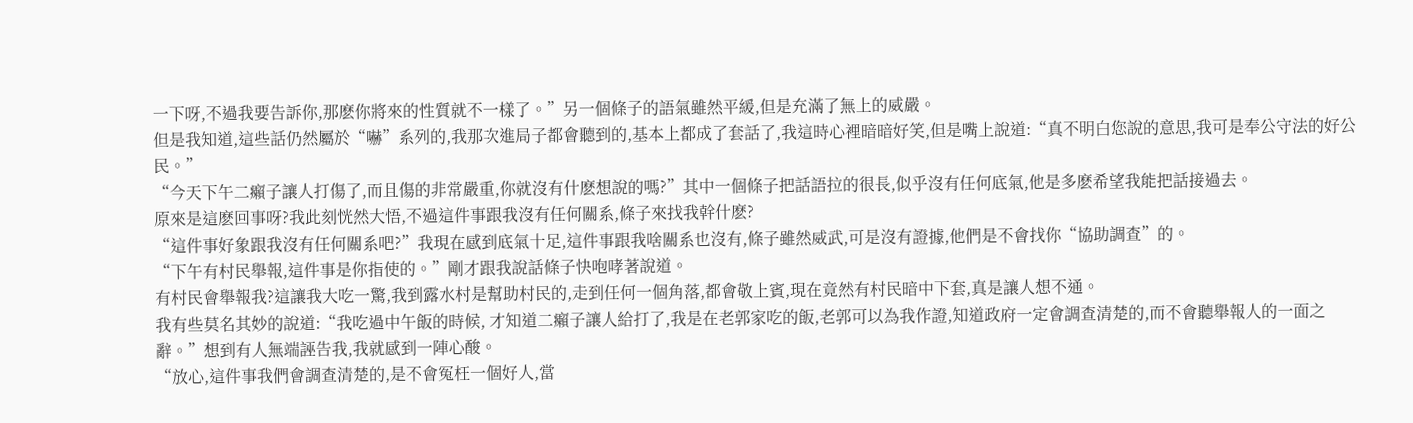一下呀,不過我要告訴你,那麽你將來的性質就不一樣了。”另一個條子的語氣雖然平緩,但是充滿了無上的威嚴。
但是我知道,這些話仍然屬於“嚇”系列的,我那次進局子都會聽到的,基本上都成了套話了,我這時心裡暗暗好笑,但是嘴上說道:“真不明白您說的意思,我可是奉公守法的好公民。”
“今天下午二癩子讓人打傷了,而且傷的非常嚴重,你就沒有什麽想說的嗎?”其中一個條子把話語拉的很長,似乎沒有任何底氣,他是多麽希望我能把話接過去。
原來是這麽回事呀?我此刻恍然大悟,不過這件事跟我沒有任何關系,條子來找我幹什麽?
“這件事好象跟我沒有任何關系吧?”我現在感到底氣十足,這件事跟我啥關系也沒有,條子雖然威武,可是沒有證據,他們是不會找你“協助調查”的。
“下午有村民舉報,這件事是你指使的。”剛才跟我說話條子快咆哮著說道。
有村民會舉報我?這讓我大吃一驚,我到露水村是幫助村民的,走到任何一個角落,都會敬上賓,現在竟然有村民暗中下套,真是讓人想不通。
我有些莫名其妙的說道:“我吃過中午飯的時候, 才知道二癩子讓人給打了,我是在老郭家吃的飯,老郭可以為我作證,知道政府一定會調查清楚的,而不會聽舉報人的一面之辭。”想到有人無端誣告我,我就感到一陣心酸。
“放心,這件事我們會調查清楚的,是不會冤枉一個好人,當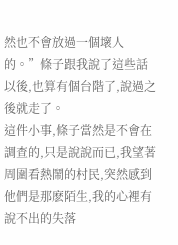然也不會放過一個壞人的。”條子跟我說了這些話以後,也算有個台階了,說過之後就走了。
這件小事,條子當然是不會在調查的,只是說說而已,我望著周圍看熱鬧的村民,突然感到他們是那麽陌生,我的心裡有說不出的失落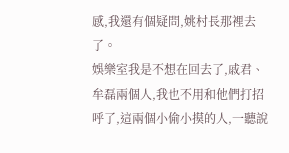感,我還有個疑問,姚村長那裡去了。
娛樂室我是不想在回去了,戚君、牟磊兩個人,我也不用和他們打招呼了,這兩個小偷小摸的人,一聽說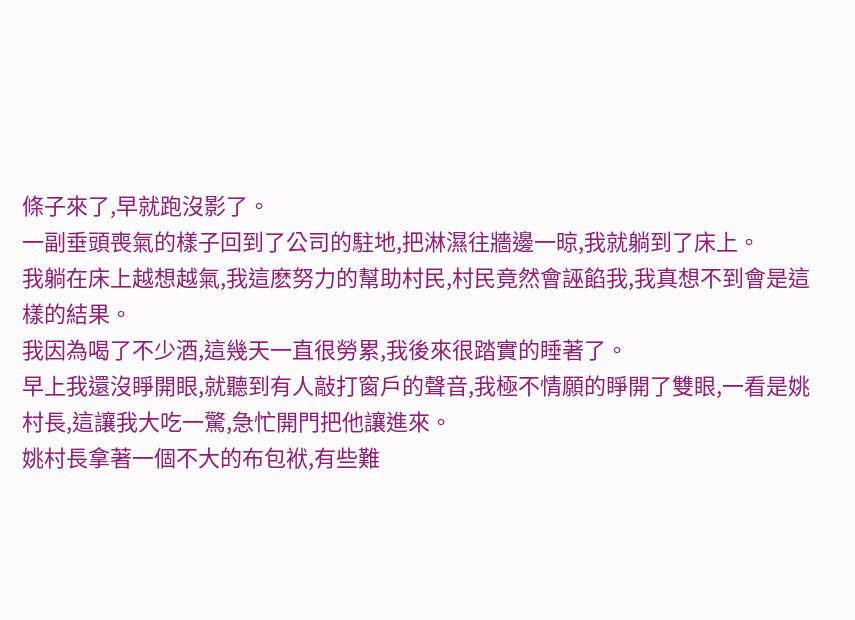條子來了,早就跑沒影了。
一副垂頭喪氣的樣子回到了公司的駐地,把淋濕往牆邊一晾,我就躺到了床上。
我躺在床上越想越氣,我這麽努力的幫助村民,村民竟然會誣餡我,我真想不到會是這樣的結果。
我因為喝了不少酒,這幾天一直很勞累,我後來很踏實的睡著了。
早上我還沒睜開眼,就聽到有人敲打窗戶的聲音,我極不情願的睜開了雙眼,一看是姚村長,這讓我大吃一驚,急忙開門把他讓進來。
姚村長拿著一個不大的布包袱,有些難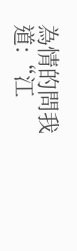為情的問我道:“江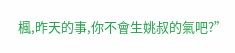楓,昨天的事,你不會生姚叔的氣吧?”